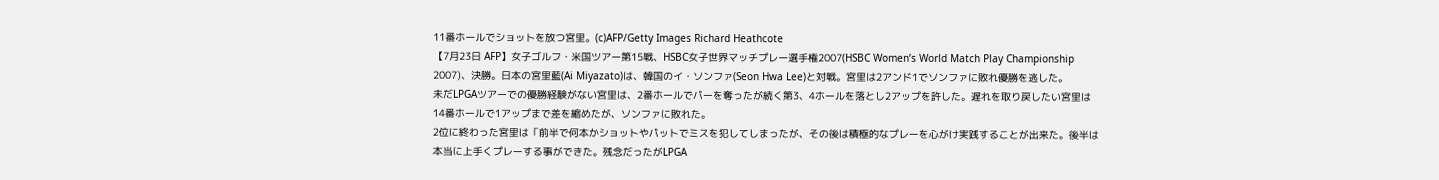11番ホールでショットを放つ宮里。(c)AFP/Getty Images Richard Heathcote
【7月23日 AFP】女子ゴルフ・米国ツアー第15戦、HSBC女子世界マッチプレー選手権2007(HSBC Women’s World Match Play Championship 2007)、決勝。日本の宮里藍(Ai Miyazato)は、韓国のイ・ソンファ(Seon Hwa Lee)と対戦。宮里は2アンド1でソンファに敗れ優勝を逃した。
未だLPGAツアーでの優勝経験がない宮里は、2番ホールでパーを奪ったが続く第3、4ホールを落とし2アップを許した。遅れを取り戻したい宮里は14番ホールで1アップまで差を縮めたが、ソンファに敗れた。
2位に終わった宮里は「前半で何本かショットやパットでミスを犯してしまったが、その後は積極的なプレーを心がけ実践することが出来た。後半は本当に上手くプレーする事ができた。残念だったがLPGA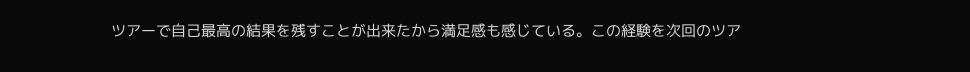ツアーで自己最高の結果を残すことが出来たから満足感も感じている。この経験を次回のツア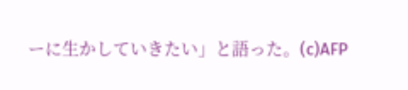ーに生かしていきたい」と語った。(c)AFP